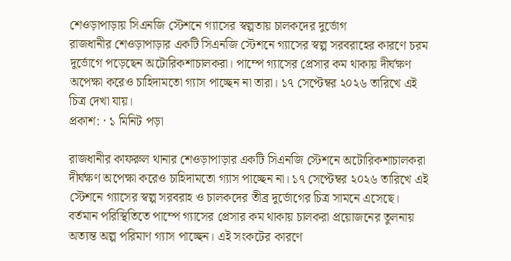শেওড়াপাড়ায় সিএনজি স্টেশনে গ্যাসের স্বল্পতায় চালকদের দুর্ভোগ
রাজধানীর শেওড়াপাড়ার একটি সিএনজি স্টেশনে গ্যাসের স্বল্প সরবরাহের কারণে চরম দুর্ভোগে পড়েছেন অটোরিকশাচালকরা। পাম্পে গ্যাসের প্রেসার কম থাকায় দীর্ঘক্ষণ অপেক্ষা করেও চাহিদামতো গ্যাস পাচ্ছেন না তারা। ১৭ সেপ্টেম্বর ২০২৬ তারিখে এই চিত্র দেখা যায়।
প্রকাশ: · ১ মিনিট পড়া

রাজধানীর কাফরুল থানার শেওড়াপাড়ার একটি সিএনজি স্টেশনে অটোরিকশাচালকরা দীর্ঘক্ষণ অপেক্ষা করেও চাহিদামতো গ্যাস পাচ্ছেন না। ১৭ সেপ্টেম্বর ২০২৬ তারিখে এই স্টেশনে গ্যাসের স্বল্প সরবরাহ ও চালকদের তীব্র দুর্ভোগের চিত্র সামনে এসেছে।
বর্তমান পরিস্থিতিতে পাম্পে গ্যাসের প্রেসার কম থাকায় চালকরা প্রয়োজনের তুলনায় অত্যন্ত অল্প পরিমাণ গ্যাস পাচ্ছেন। এই সংকটের কারণে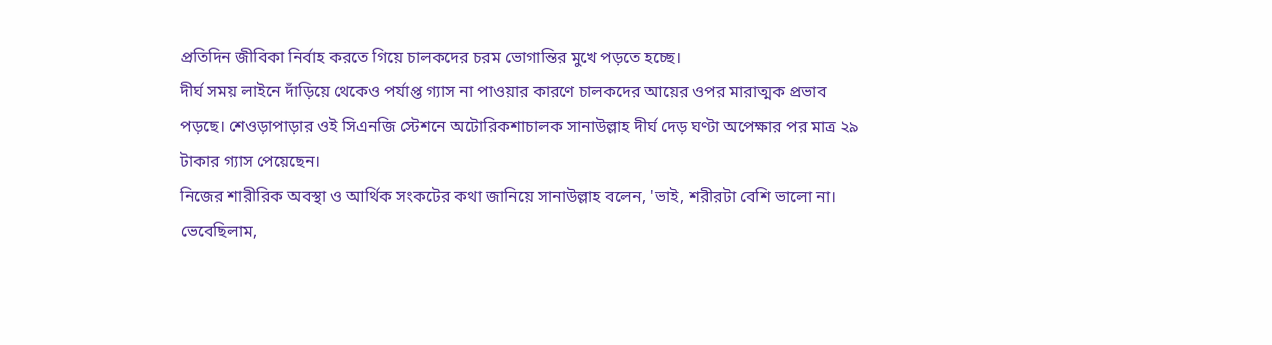প্রতিদিন জীবিকা নির্বাহ করতে গিয়ে চালকদের চরম ভোগান্তির মুখে পড়তে হচ্ছে।
দীর্ঘ সময় লাইনে দাঁড়িয়ে থেকেও পর্যাপ্ত গ্যাস না পাওয়ার কারণে চালকদের আয়ের ওপর মারাত্মক প্রভাব পড়ছে। শেওড়াপাড়ার ওই সিএনজি স্টেশনে অটোরিকশাচালক সানাউল্লাহ দীর্ঘ দেড় ঘণ্টা অপেক্ষার পর মাত্র ২৯ টাকার গ্যাস পেয়েছেন।
নিজের শারীরিক অবস্থা ও আর্থিক সংকটের কথা জানিয়ে সানাউল্লাহ বলেন, 'ভাই, শরীরটা বেশি ভালো না। ভেবেছিলাম,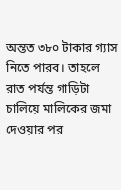অন্তত ৩৮০ টাকার গ্যাস নিতে পারব। তাহলে রাত পর্যন্ত গাড়িটা চালিয়ে মালিকের জমা দেওয়ার পর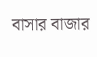বাসার বাজার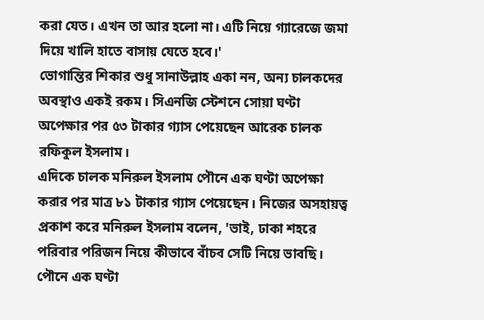করা যেত। এখন তা আর হলো না। এটি নিয়ে গ্যারেজে জমা দিয়ে খালি হাতে বাসায় যেতে হবে।'
ভোগান্তির শিকার শুধু সানাউল্লাহ একা নন, অন্য চালকদের অবস্থাও একই রকম। সিএনজি স্টেশনে সোয়া ঘণ্টা অপেক্ষার পর ৫৩ টাকার গ্যাস পেয়েছেন আরেক চালক রফিকুল ইসলাম।
এদিকে চালক মনিরুল ইসলাম পৌনে এক ঘণ্টা অপেক্ষা করার পর মাত্র ৮১ টাকার গ্যাস পেয়েছেন। নিজের অসহায়ত্ব প্রকাশ করে মনিরুল ইসলাম বলেন, 'ভাই, ঢাকা শহরে পরিবার পরিজন নিয়ে কীভাবে বাঁচব সেটি নিয়ে ভাবছি। পৌনে এক ঘণ্টা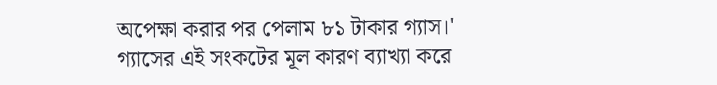অপেক্ষা করার পর পেলাম ৮১ টাকার গ্যাস।'
গ্যাসের এই সংকটের মূল কারণ ব্যাখ্যা করে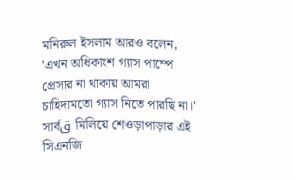মনিরুল ইসলাম আরও বলেন, 'এখন অধিকাংশ গ্যাস পাম্পে প্রেসার না থাকায় আমরা চাহিদামতো গ্যাস নিতে পারছি না।' সার্বق মিলিয়ে শেওড়াপাড়ার এই সিএনজি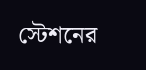স্টেশনের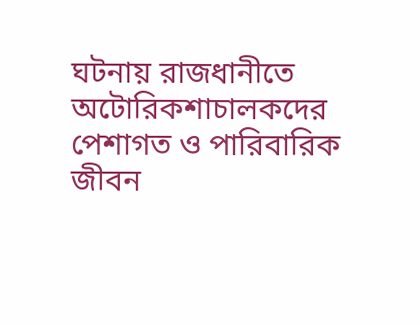ঘটনায় রাজধানীতে অটোরিকশাচালকদের পেশাগত ও পারিবারিক জীবন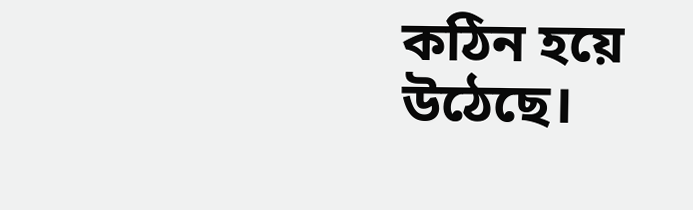কঠিন হয়ে উঠেছে।